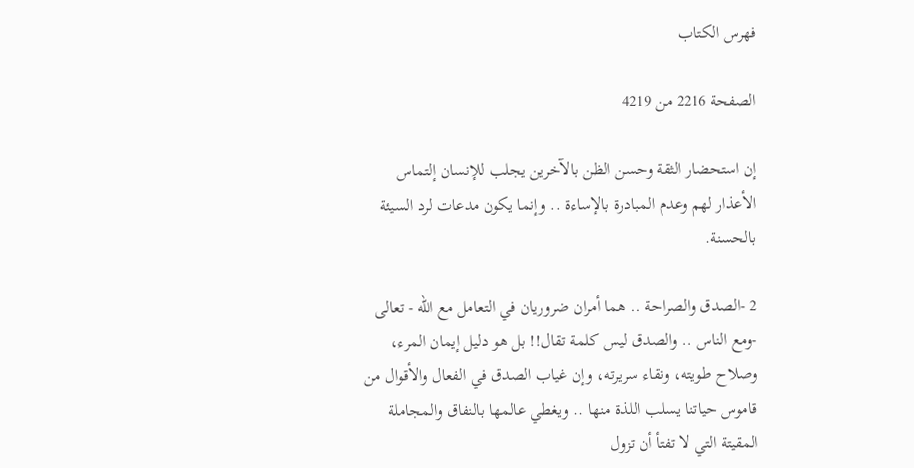فهرس الكتاب

الصفحة 2216 من 4219

إن استحضار الثقة وحسن الظن بالآخرين يجلب للإنسان إلتماس الأعذار لهم وعدم المبادرة بالإساءة .. وإنما يكون مدعات لرد السيئة بالحسنة.

2 -الصدق والصراحة .. هما أمران ضروريان في التعامل مع الله - تعالى -ومع الناس .. والصدق ليس كلمة تقال!! بل هو دليل إيمان المرء، وصلاح طويته، ونقاء سريرته، وإن غياب الصدق في الفعال والأقوال من قاموس حياتنا يسلب اللذة منها .. ويغطي عالمها بالنفاق والمجاملة المقيتة التي لا تفتأ أن تزول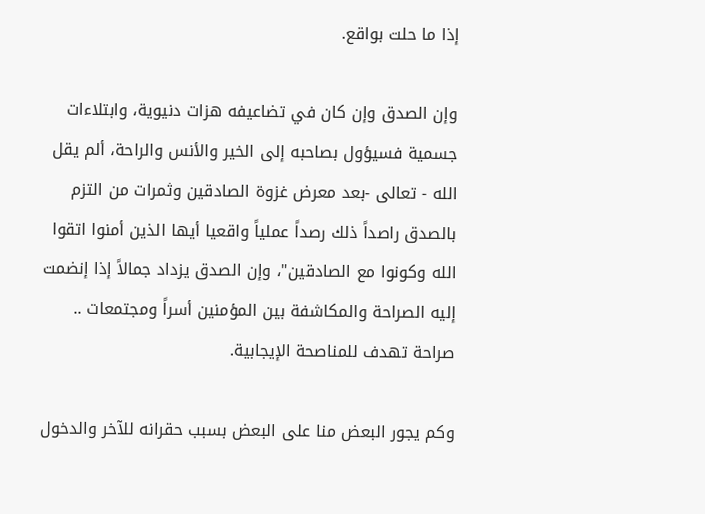إذا ما حلت بواقع.

وإن الصدق وإن كان في تضاعيفه هزات دنيوية، وابتلاءات جسمية فسيؤول بصاحبه إلى الخير والأنس والراحة، ألم يقل الله - تعالى -بعد معرض غزوة الصادقين وثمرات من التزم بالصدق راصداً ذلك رصداً عملياً واقعيا أيها الذين أمنوا اتقوا الله وكونوا مع الصادقين"، وإن الصدق يزداد جمالاً إذا إنضمت إليه الصراحة والمكاشفة بين المؤمنين أسراً ومجتمعات .. صراحة تهدف للمناصحة الإيجابية.

وكم يجور البعض منا على البعض بسبب حقرانه للآخر والدخول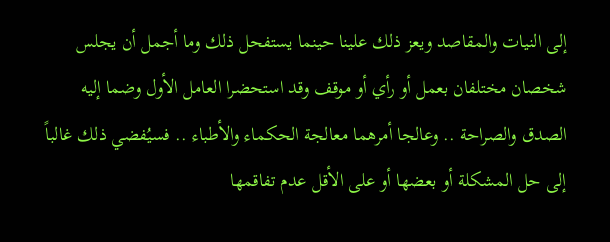إلى النيات والمقاصد ويعز ذلك علينا حينما يستفحل ذلك وما أجمل أن يجلس شخصان مختلفان بعمل أو رأي أو موقف وقد استحضرا العامل الأول وضما إليه الصدق والصراحة .. وعالجا أمرهما معالجة الحكماء والأطباء .. فسيُفضي ذلك غالباً إلى حل المشكلة أو بعضها أو على الأقل عدم تفاقمها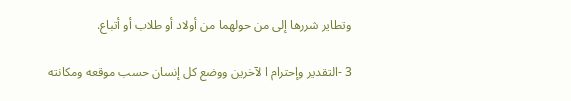وتطاير شررها إلى من حولهما من أولاد أو طلاب أو أتباع.

3 -التقدير وإحترام ا لآخرين ووضع كل إنسان حسب موقعه ومكانته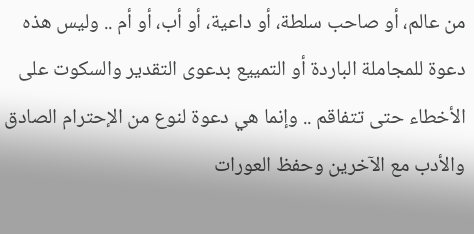من عالم، أو صاحب سلطة، أو داعية، أو أب، أو أم .. وليس هذه دعوة للمجاملة الباردة أو التمييع بدعوى التقدير والسكوت على الأخطاء حتى تتفاقم .. وإنما هي دعوة لنوع من الإحترام الصادق والأدب مع الآخرين وحفظ العورات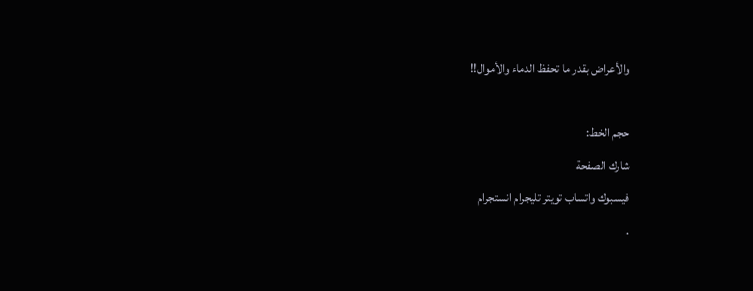والأعراض بقدر ما تحفظ الدماء والأموال!!

حجم الخط:
شارك الصفحة
فيسبوك واتساب تويتر تليجرام انستجرام
.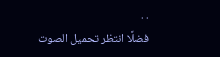. .
فضلًا انتظر تحميل الصوت